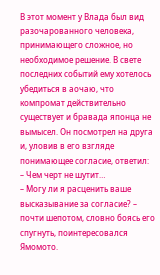В этот момент у Влада был вид разочарованного человека, принимающего сложное, но необходимое решение. В свете последних событий ему хотелось убедиться в аочаю, что компромат действительно существует и бравада японца не вымысел. Он посмотрел на друга и, уловив в его взгляде понимающее согласие, ответил:
– Чем черт не шутит…
– Могу ли я расценить ваше высказывание за согласие? – почти шепотом, словно боясь его спугнуть, поинтересовался Ямомото.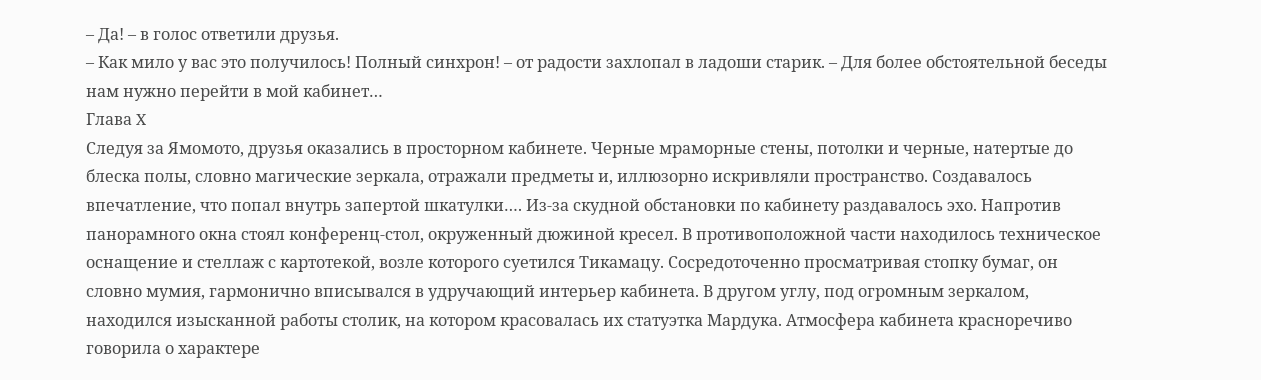– Да! – в голос ответили друзья.
– Как мило у вас это получилось! Полный синхрон! – от радости захлопал в ладоши старик. – Для более обстоятельной беседы нам нужно перейти в мой кабинет…
Глава X
Следуя за Ямомото, друзья оказались в просторном кабинете. Черные мраморные стены, потолки и черные, натертые до блеска полы, словно магические зеркала, отражали предметы и, иллюзорно искривляли пространство. Создавалось впечатление, что попал внутрь запертой шкатулки…. Из-за скудной обстановки по кабинету раздавалось эхо. Напротив панорамного окна стоял конференц-стол, окруженный дюжиной кресел. В противоположной части находилось техническое оснащение и стеллаж с картотекой, возле которого суетился Тикамацу. Сосредоточенно просматривая стопку бумаг, он словно мумия, гармонично вписывался в удручающий интерьер кабинета. В другом углу, под огромным зеркалом, находился изысканной работы столик, на котором красовалась их статуэтка Мардука. Атмосфера кабинета красноречиво говорила о характере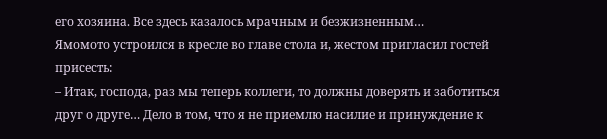его хозяина. Все здесь казалось мрачным и безжизненным…
Ямомото устроился в кресле во главе стола и, жестом пригласил гостей присесть:
– Итак, господа, раз мы теперь коллеги, то должны доверять и заботиться друг о друге… Дело в том, что я не приемлю насилие и принуждение к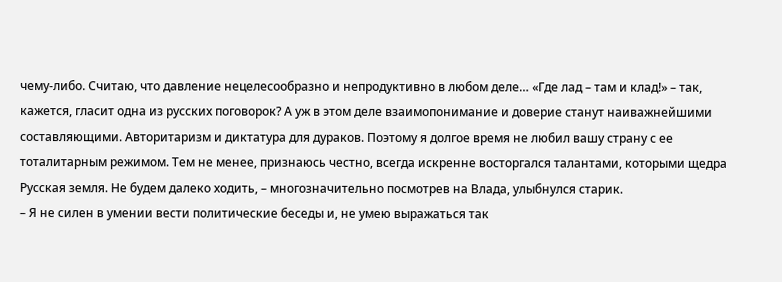чему-либо. Считаю, что давление нецелесообразно и непродуктивно в любом деле… «Где лад – там и клад!» – так, кажется, гласит одна из русских поговорок? А уж в этом деле взаимопонимание и доверие станут наиважнейшими составляющими. Авторитаризм и диктатура для дураков. Поэтому я долгое время не любил вашу страну с ее тоталитарным режимом. Тем не менее, признаюсь честно, всегда искренне восторгался талантами, которыми щедра Русская земля. Не будем далеко ходить, – многозначительно посмотрев на Влада, улыбнулся старик.
– Я не силен в умении вести политические беседы и, не умею выражаться так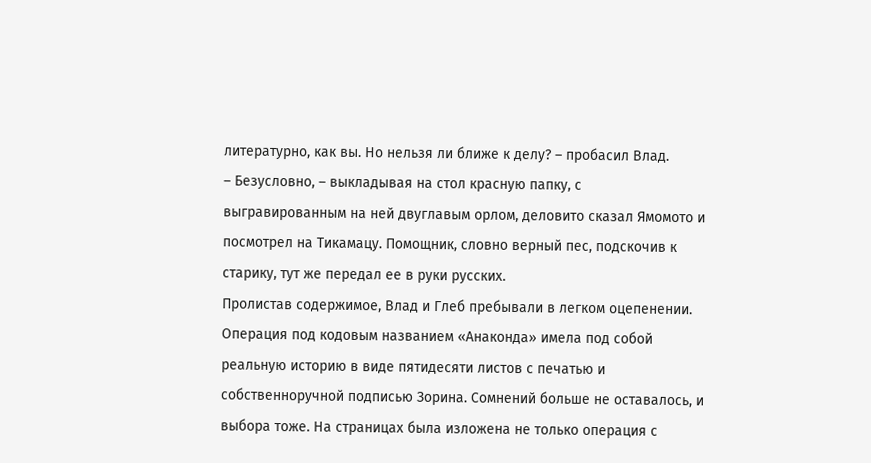литературно, как вы. Но нельзя ли ближе к делу? – пробасил Влад.
– Безусловно, – выкладывая на стол красную папку, с выгравированным на ней двуглавым орлом, деловито сказал Ямомото и посмотрел на Тикамацу. Помощник, словно верный пес, подскочив к старику, тут же передал ее в руки русских.
Пролистав содержимое, Влад и Глеб пребывали в легком оцепенении. Операция под кодовым названием «Анаконда» имела под собой реальную историю в виде пятидесяти листов с печатью и собственноручной подписью Зорина. Сомнений больше не оставалось, и выбора тоже. На страницах была изложена не только операция с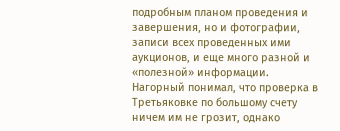подробным планом проведения и завершения, но и фотографии, записи всех проведенных ими аукционов, и еще много разной и «полезной» информации.
Нагорный понимал, что проверка в Третьяковке по большому счету ничем им не грозит, однако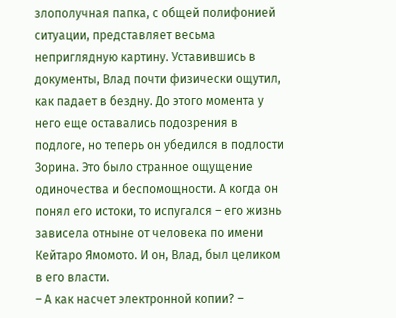злополучная папка, с общей полифонией ситуации, представляет весьма неприглядную картину. Уставившись в документы, Влад почти физически ощутил, как падает в бездну. До этого момента у него еще оставались подозрения в подлоге, но теперь он убедился в подлости Зорина. Это было странное ощущение одиночества и беспомощности. А когда он понял его истоки, то испугался – его жизнь зависела отныне от человека по имени Кейтаро Ямомото. И он, Влад, был целиком в его власти.
– А как насчет электронной копии? –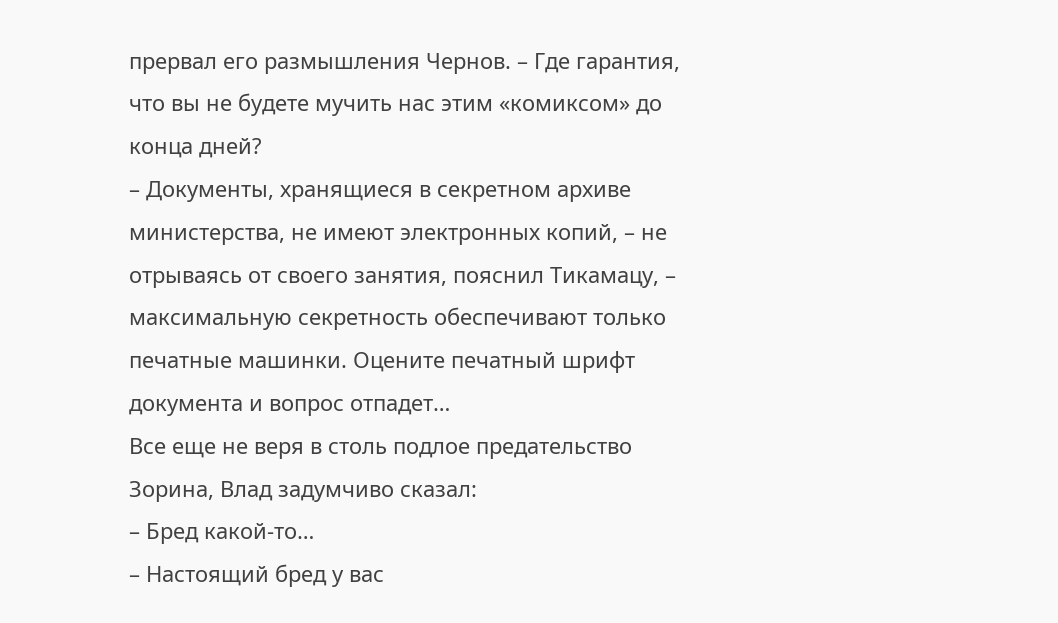прервал его размышления Чернов. – Где гарантия, что вы не будете мучить нас этим «комиксом» до конца дней?
– Документы, хранящиеся в секретном архиве министерства, не имеют электронных копий, – не отрываясь от своего занятия, пояснил Тикамацу, – максимальную секретность обеспечивают только печатные машинки. Оцените печатный шрифт документа и вопрос отпадет…
Все еще не веря в столь подлое предательство Зорина, Влад задумчиво сказал:
– Бред какой-то…
– Настоящий бред у вас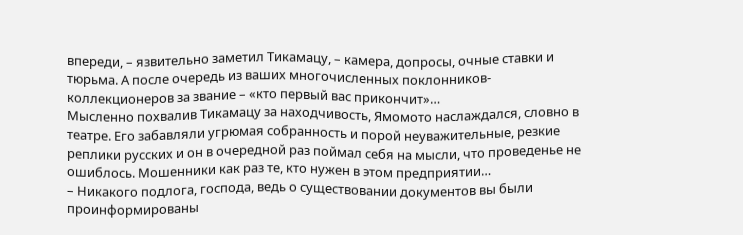впереди, – язвительно заметил Тикамацу, – камера, допросы, очные ставки и тюрьма. А после очередь из ваших многочисленных поклонников-коллекционеров за звание – «кто первый вас прикончит»…
Мысленно похвалив Тикамацу за находчивость, Ямомото наслаждался, словно в театре. Его забавляли угрюмая собранность и порой неуважительные, резкие реплики русских и он в очередной раз поймал себя на мысли, что проведенье не ошиблось. Мошенники как раз те, кто нужен в этом предприятии…
– Никакого подлога, господа, ведь о существовании документов вы были проинформированы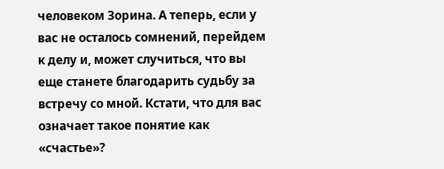человеком Зорина. А теперь, если у вас не осталось сомнений, перейдем к делу и, может случиться, что вы еще станете благодарить судьбу за встречу со мной. Кстати, что для вас означает такое понятие как «счастье»?